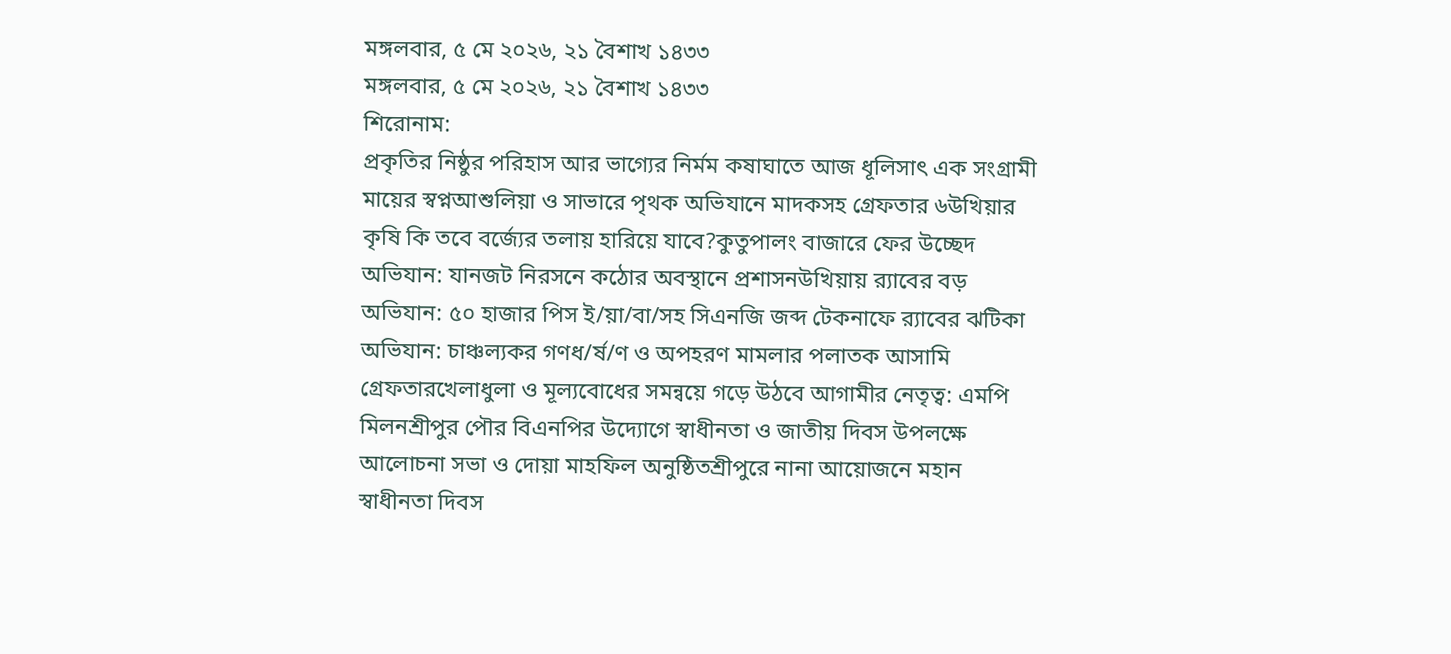মঙ্গলবার, ৫ মে ২০২৬, ২১ বৈশাখ ১৪৩৩
মঙ্গলবার, ৫ মে ২০২৬, ২১ বৈশাখ ১৪৩৩
শিরোনাম:
প্রকৃতির নিষ্ঠুর পরিহাস আর ভাগ্যের নির্মম কষাঘাতে আজ ধূলিসাৎ এক সংগ্রামী মায়ের স্বপ্নআশুলিয়া ও সাভারে পৃথক অভিযানে মাদকসহ গ্রেফতার ৬উখিয়ার কৃষি কি তবে বর্জ্যের তলায় হারিয়ে যাবে?কুতুপালং বাজারে ফের উচ্ছেদ অভিযান: যানজট নিরসনে কঠোর অবস্থানে প্রশাসনউখিয়ায় র‌্যাবের বড় অভিযান: ৫০ হাজার পিস ই/য়া/বা/সহ সিএনজি জব্দ টেকনাফে র‌্যাবের ঝটিকা অভিযান: চাঞ্চল্যকর গণধ/র্ষ/ণ ও অপহরণ মামলার পলাতক আসামি গ্রেফতারখেলাধুলা ও মূল্যবোধের সমন্বয়ে গড়ে উঠবে আগামীর নেতৃত্ব: এমপি মিলনশ্রীপুর পৌর বিএনপির উদ্যোগে স্বাধীনতা ও জাতীয় দিবস উপলক্ষে আলোচনা সভা ও দোয়া মাহফিল অনুষ্ঠিতশ্রীপুরে নানা আয়োজনে মহান স্বাধীনতা দিবস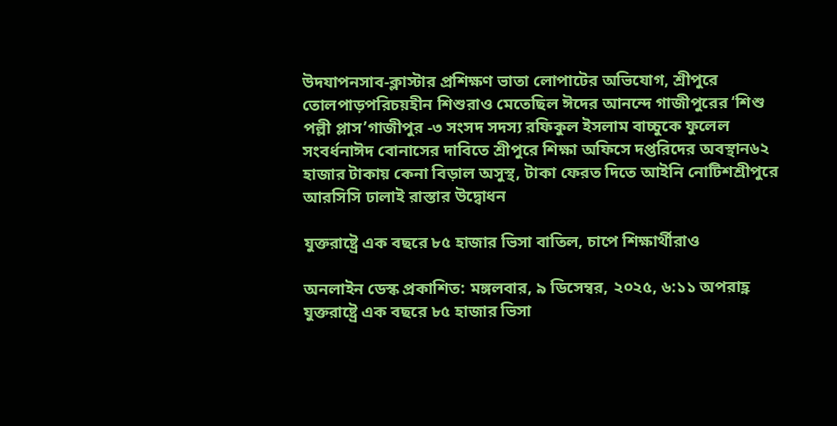উদযাপনসাব-ক্লাস্টার প্রশিক্ষণ ভাতা লোপাটের অভিযোগ, শ্রীপুরে তোলপাড়পরিচয়হীন শিশুরাও মেতেছিল ঈদের আনন্দে গাজীপুরের ‘শিশু পল্লী প্লাস’গাজীপুর -৩ সংসদ সদস্য রফিকুল ইসলাম বাচ্চুকে ফুলেল সংবর্ধনাঈদ বোনাসের দাবিতে শ্রীপুরে শিক্ষা অফিসে দপ্তরিদের অবস্থান৬২ হাজার টাকায় কেনা বিড়াল অসুস্থ, টাকা ফেরত দিতে আইনি নোটিশশ্রীপুরে আরসিসি ঢালাই রাস্তার উদ্বোধন

যুক্তরাষ্ট্রে এক বছরে ৮৫ হাজার ভিসা বাতিল, চাপে শিক্ষার্থীরাও

অনলাইন ডেস্ক প্রকাশিত: মঙ্গলবার, ৯ ডিসেম্বর, ২০২৫, ৬:১১ অপরাহ্ণ
যুক্তরাষ্ট্রে এক বছরে ৮৫ হাজার ভিসা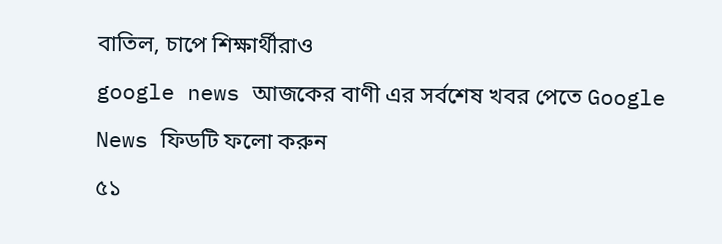বাতিল, চাপে শিক্ষার্থীরাও
google news আজকের বাণী এর সর্বশেষ খবর পেতে Google News ফিডটি ফলো করুন
৫১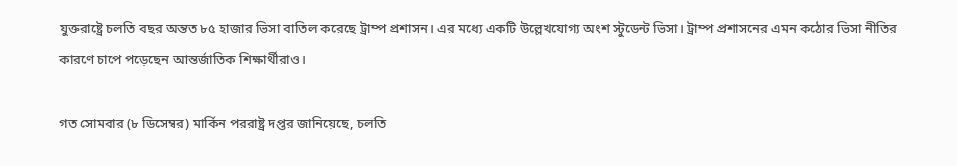যুক্তরাষ্ট্রে চলতি বছর অন্তত ৮৫ হাজার ভিসা বাতিল করেছে ট্রাম্প প্রশাসন। এর মধ্যে একটি উল্লেখযোগ্য অংশ স্টুডেন্ট ভিসা। ট্রাম্প প্রশাসনের এমন কঠোর ভিসা নীতির কারণে চাপে পড়েছেন আন্তর্জাতিক শিক্ষার্থীরাও।

গত সোমবার (৮ ডিসেম্বর) মার্কিন পররাষ্ট্র দপ্তর জানিয়েছে, চলতি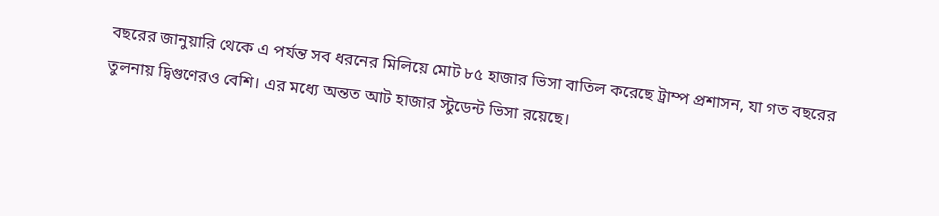বছরের জানুয়ারি থেকে এ পর্যন্ত সব ধরনের মিলিয়ে মোট ৮৫ হাজার ভিসা বাতিল করেছে ট্রাম্প প্রশাসন, যা গত বছরের তুলনায় দ্বিগুণেরও বেশি। এর মধ্যে অন্তত আট হাজার স্টুডেন্ট ভিসা রয়েছে।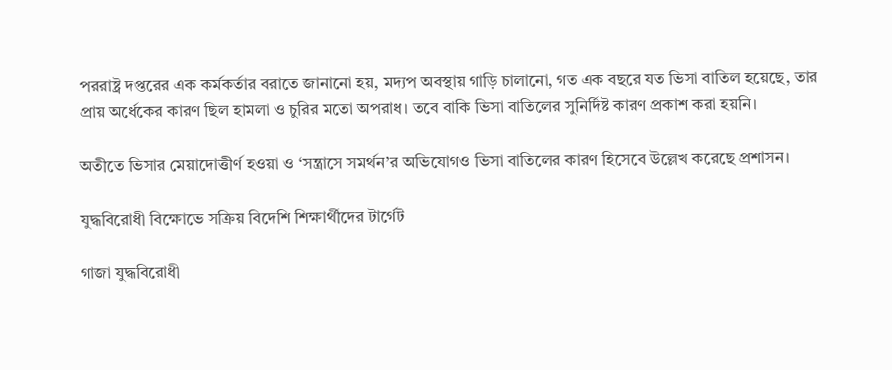পররাষ্ট্র দপ্তরের এক কর্মকর্তার বরাতে জানানো হয়, মদ্যপ অবস্থায় গাড়ি চালানো, গত এক বছরে যত ভিসা বাতিল হয়েছে, তার প্রায় অর্ধেকের কারণ ছিল হামলা ও চুরির মতো অপরাধ। তবে বাকি ভিসা বাতিলের সুনির্দিষ্ট কারণ প্রকাশ করা হয়নি।

অতীতে ভিসার মেয়াদোত্তীর্ণ হওয়া ও ‘সন্ত্রাসে সমর্থন’র অভিযোগও ভিসা বাতিলের কারণ হিসেবে উল্লেখ করেছে প্রশাসন।

যুদ্ধবিরোধী বিক্ষোভে সক্রিয় বিদেশি শিক্ষার্থীদের টার্গেট

গাজা যুদ্ধবিরোধী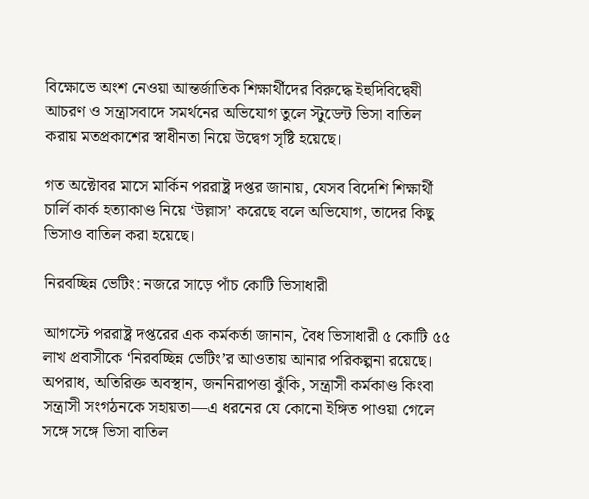বিক্ষোভে অংশ নেওয়া আন্তর্জাতিক শিক্ষার্থীদের বিরুদ্ধে ইহুদিবিদ্বেষী আচরণ ও সন্ত্রাসবাদে সমর্থনের অভিযোগ তুলে স্টুডেন্ট ভিসা বাতিল করায় মতপ্রকাশের স্বাধীনতা নিয়ে উদ্বেগ সৃষ্টি হয়েছে।

গত অক্টোবর মাসে মার্কিন পররাষ্ট্র দপ্তর জানায়, যেসব বিদেশি শিক্ষার্থী চার্লি কার্ক হত্যাকাণ্ড নিয়ে ‘উল্লাস’ করেছে বলে অভিযোগ, তাদের কিছু ভিসাও বাতিল করা হয়েছে।

নিরবচ্ছিন্ন ভেটিং: নজরে সাড়ে পাঁচ কোটি ভিসাধারী

আগস্টে পররাষ্ট্র দপ্তরের এক কর্মকর্তা জানান, বৈধ ভিসাধারী ৫ কোটি ৫৫ লাখ প্রবাসীকে ‘নিরবচ্ছিন্ন ভেটিং’র আওতায় আনার পরিকল্পনা রয়েছে। অপরাধ, অতিরিক্ত অবস্থান, জননিরাপত্তা ঝুঁকি, সন্ত্রাসী কর্মকাণ্ড কিংবা সন্ত্রাসী সংগঠনকে সহায়তা—এ ধরনের যে কোনো ইঙ্গিত পাওয়া গেলে সঙ্গে সঙ্গে ভিসা বাতিল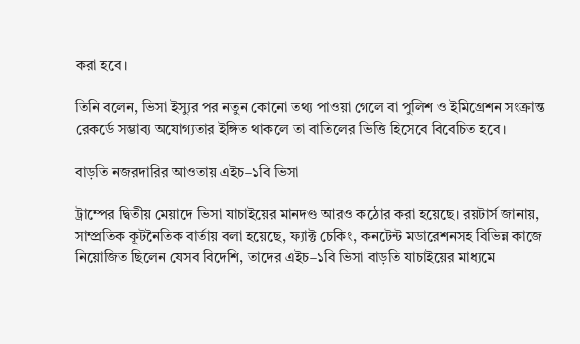করা হবে।

তিনি বলেন, ভিসা ইস্যুর পর নতুন কোনো তথ্য পাওয়া গেলে বা পুলিশ ও ইমিগ্রেশন সংক্রান্ত রেকর্ডে সম্ভাব্য অযোগ্যতার ইঙ্গিত থাকলে তা বাতিলের ভিত্তি হিসেবে বিবেচিত হবে।

বাড়তি নজরদারির আওতায় এইচ–১বি ভিসা

ট্রাম্পের দ্বিতীয় মেয়াদে ভিসা যাচাইয়ের মানদণ্ড আরও কঠোর করা হয়েছে। রয়টার্স জানায়, সাম্প্রতিক কূটনৈতিক বার্তায় বলা হয়েছে, ফ্যাক্ট চেকিং, কনটেন্ট মডারেশনসহ বিভিন্ন কাজে নিয়োজিত ছিলেন যেসব বিদেশি, তাদের এইচ–১বি ভিসা বাড়তি যাচাইয়ের মাধ্যমে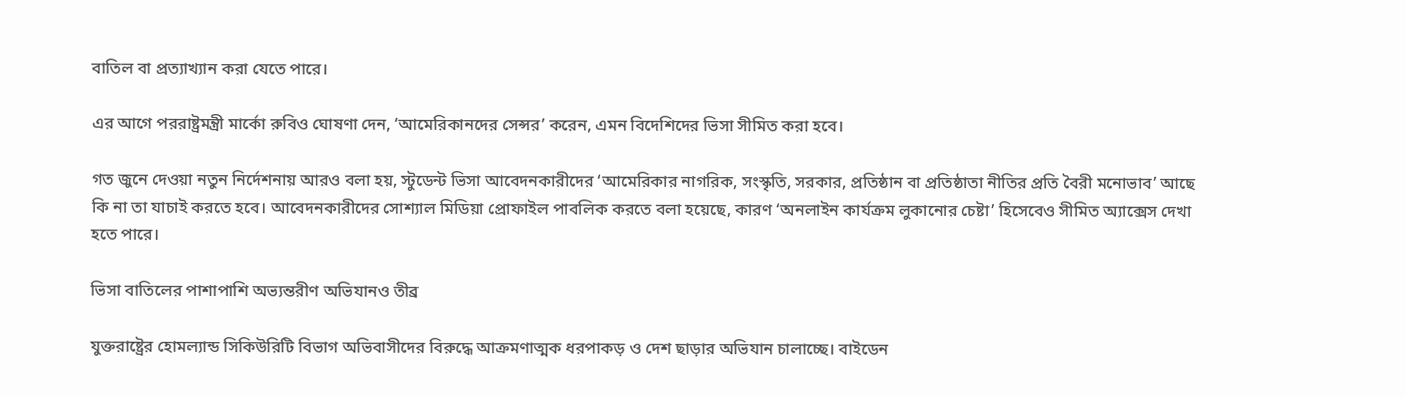বাতিল বা প্রত্যাখ্যান করা যেতে পারে।

এর আগে পররাষ্ট্রমন্ত্রী মার্কো রুবিও ঘোষণা দেন, ‘আমেরিকানদের সেন্সর’ করেন, এমন বিদেশিদের ভিসা সীমিত করা হবে।

গত জুনে দেওয়া নতুন নির্দেশনায় আরও বলা হয়, স্টুডেন্ট ভিসা আবেদনকারীদের ‘আমেরিকার নাগরিক, সংস্কৃতি, সরকার, প্রতিষ্ঠান বা প্রতিষ্ঠাতা নীতির প্রতি বৈরী মনোভাব’ আছে কি না তা যাচাই করতে হবে। আবেদনকারীদের সোশ্যাল মিডিয়া প্রোফাইল পাবলিক করতে বলা হয়েছে, কারণ ‘অনলাইন কার্যক্রম লুকানোর চেষ্টা’ হিসেবেও সীমিত অ্যাক্সেস দেখা হতে পারে।

ভিসা বাতিলের পাশাপাশি অভ্যন্তরীণ অভিযানও তীব্র

যুক্তরাষ্ট্রের হোমল্যান্ড সিকিউরিটি বিভাগ অভিবাসীদের বিরুদ্ধে আক্রমণাত্মক ধরপাকড় ও দেশ ছাড়ার অভিযান চালাচ্ছে। বাইডেন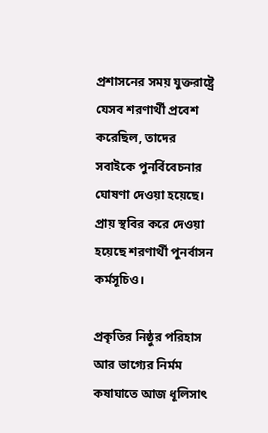প্রশাসনের সময় যুক্তরাষ্ট্রে যেসব শরণার্থী প্রবেশ করেছিল, তাদের সবাইকে পুনর্বিবেচনার ঘোষণা দেওয়া হয়েছে। প্রায় স্থবির করে দেওয়া হয়েছে শরণার্থী পুনর্বাসন কর্মসূচিও।

প্রকৃতির নিষ্ঠুর পরিহাস আর ভাগ্যের নির্মম কষাঘাতে আজ ধূলিসাৎ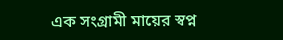এক সংগ্রামী মায়ের স্বপ্ন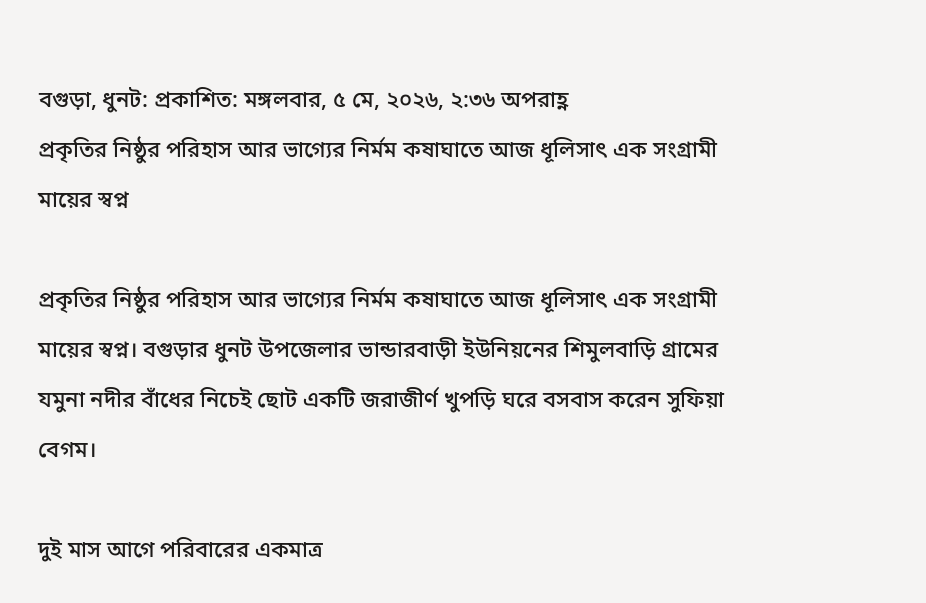বগুড়া, ধুনট: প্রকাশিত: মঙ্গলবার, ৫ মে, ২০২৬, ২:৩৬ অপরাহ্ণ
প্রকৃতির নিষ্ঠুর পরিহাস আর ভাগ্যের নির্মম কষাঘাতে আজ ধূলিসাৎ এক সংগ্রামী মায়ের স্বপ্ন

প্রকৃতির নিষ্ঠুর পরিহাস আর ভাগ্যের নির্মম কষাঘাতে আজ ধূলিসাৎ এক সংগ্রামী মায়ের স্বপ্ন। বগুড়ার ধুনট উপজেলার ভান্ডারবাড়ী ইউনিয়নের শিমুলবাড়ি গ্রামের যমুনা নদীর বাঁধের নিচেই ছোট একটি জরাজীর্ণ খুপড়ি ঘরে বসবাস করেন সুফিয়া বেগম।

দুই মাস আগে পরিবারের একমাত্র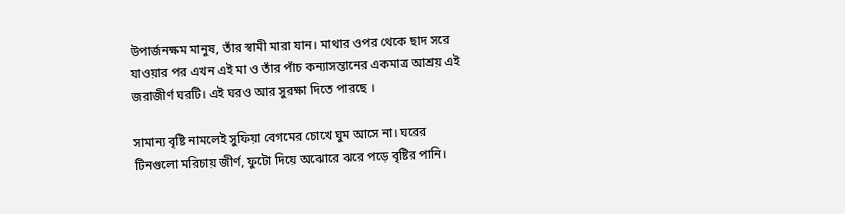উপার্জনক্ষম মানুষ, তাঁর স্বামী মারা যান। মাথার ওপর থেকে ছাদ সরে যাওয়ার পর এখন এই মা ও তাঁর পাঁচ কন্যাসন্তানের একমাত্র আশ্রয় এই জরাজীর্ণ ঘরটি। এই ঘরও আর সুরক্ষা দিতে পারছে ।

সামান্য বৃষ্টি নামলেই সুফিয়া বেগমের চোখে ঘুম আসে না। ঘরের টিনগুলো মরিচায় জীর্ণ, ফুটো দিয়ে অঝোরে ঝরে পড়ে বৃষ্টির পানি।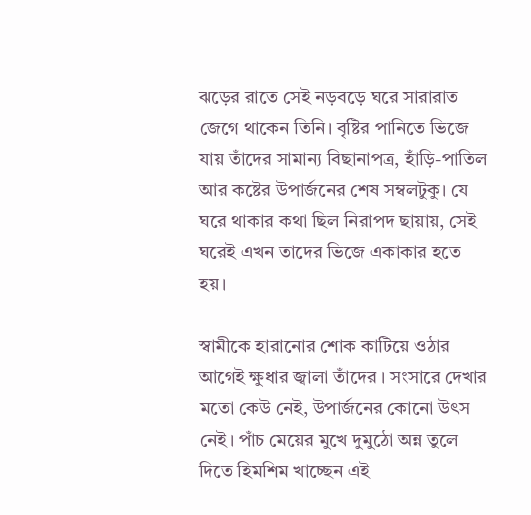ঝড়ের রাতে সেই নড়বড়ে ঘরে সারারাত জেগে থাকেন তিনি। বৃষ্টির পানিতে ভিজে যায় তাঁদের সামান্য বিছানাপত্র, হাঁড়ি-পাতিল আর কষ্টের উপার্জনের শেষ সম্বলটুকু। যে ঘরে থাকার কথা ছিল নিরাপদ ছায়ায়, সেই ঘরেই এখন তাদের ভিজে একাকার হতে হয়।

স্বামীকে হারানোর শোক কাটিয়ে ওঠার আগেই ক্ষুধার জ্বালা তাঁদের । সংসারে দেখার মতো কেউ নেই, উপার্জনের কোনো উৎস নেই। পাঁচ মেয়ের মুখে দুমুঠো অন্ন তুলে দিতে হিমশিম খাচ্ছেন এই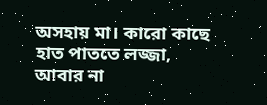অসহায় মা। কারো কাছে হাত পাততে লজ্জা, আবার না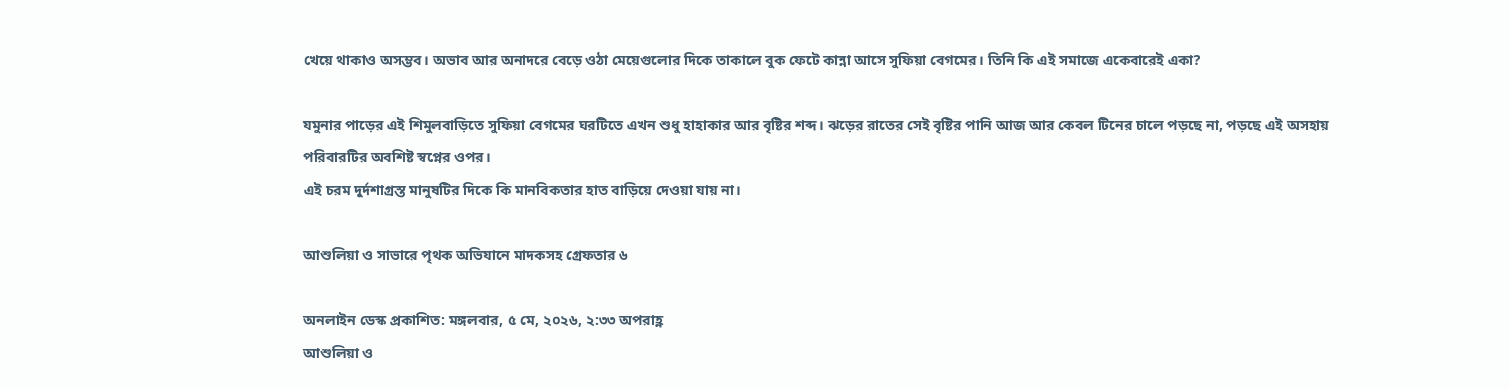খেয়ে থাকাও অসম্ভব। অভাব আর অনাদরে বেড়ে ওঠা মেয়েগুলোর দিকে তাকালে বুক ফেটে কান্না আসে সুফিয়া বেগমের। তিনি কি এই সমাজে একেবারেই একা?

যমুনার পাড়ের এই শিমুলবাড়িতে সুফিয়া বেগমের ঘরটিতে এখন শুধু হাহাকার আর বৃষ্টির শব্দ। ঝড়ের রাতের সেই বৃষ্টির পানি আজ আর কেবল টিনের চালে পড়ছে না, পড়ছে এই অসহায় পরিবারটির অবশিষ্ট স্বপ্নের ওপর।
এই চরম দুর্দশাগ্রস্ত মানুষটির দিকে কি মানবিকতার হাত বাড়িয়ে দেওয়া যায় না।

আশুলিয়া ও সাভারে পৃথক অভিযানে মাদকসহ গ্রেফতার ৬

অনলাইন ডেস্ক প্রকাশিত: মঙ্গলবার, ৫ মে, ২০২৬, ২:৩৩ অপরাহ্ণ
আশুলিয়া ও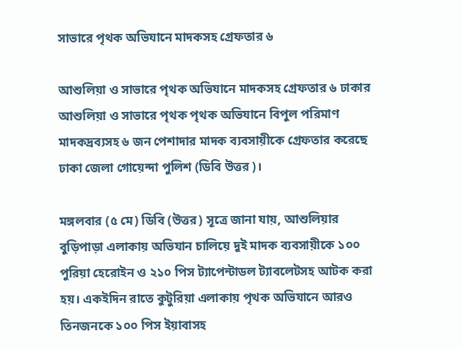সাভারে পৃথক অভিযানে মাদকসহ গ্রেফতার ৬

আশুলিয়া ও সাভারে পৃথক অভিযানে মাদকসহ গ্রেফতার ৬ ঢাকার আশুলিয়া ও সাভারে পৃথক পৃথক অভিযানে বিপুল পরিমাণ মাদকদ্রব্যসহ ৬ জন পেশাদার মাদক ব্যবসায়ীকে গ্রেফতার করেছে ঢাকা জেলা গোয়েন্দা পুলিশ (ডিবি উত্তর)।

মঙ্গলবার (৫ মে) ডিবি (উত্তর) সূত্রে জানা যায়, আশুলিয়ার বুড়িপাড়া এলাকায় অভিযান চালিয়ে দুই মাদক ব্যবসায়ীকে ১০০ পুরিয়া হেরোইন ও ২১০ পিস ট্যাপেন্টাডল ট্যাবলেটসহ আটক করা হয়। একইদিন রাতে কুটুরিয়া এলাকায় পৃথক অভিযানে আরও তিনজনকে ১০০ পিস ইয়াবাসহ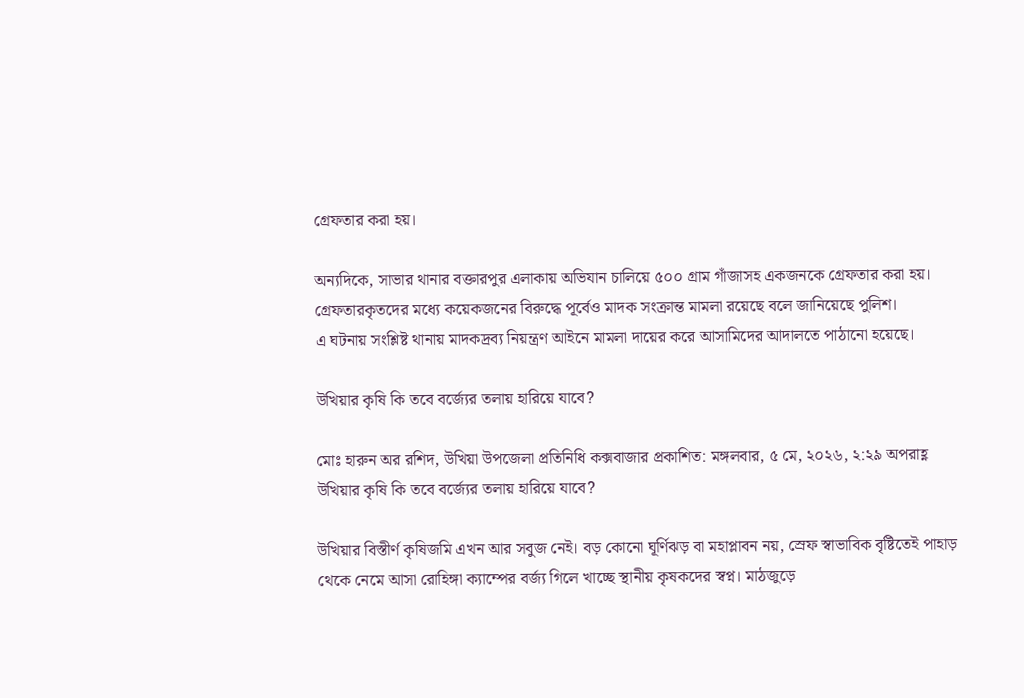গ্রেফতার করা হয়।

অন্যদিকে, সাভার থানার বক্তারপুর এলাকায় অভিযান চালিয়ে ৫০০ গ্রাম গাঁজাসহ একজনকে গ্রেফতার করা হয়।
গ্রেফতারকৃতদের মধ্যে কয়েকজনের বিরুদ্ধে পূর্বেও মাদক সংক্রান্ত মামলা রয়েছে বলে জানিয়েছে পুলিশ।
এ ঘটনায় সংশ্লিষ্ট থানায় মাদকদ্রব্য নিয়ন্ত্রণ আইনে মামলা দায়ের করে আসামিদের আদালতে পাঠানো হয়েছে।

উখিয়ার কৃষি কি তবে বর্জ্যের তলায় হারিয়ে যাবে?

মোঃ হারুন অর রশিদ, উখিয়া উপজেলা প্রতিনিধি কক্সবাজার প্রকাশিত: মঙ্গলবার, ৫ মে, ২০২৬, ২:২৯ অপরাহ্ণ
উখিয়ার কৃষি কি তবে বর্জ্যের তলায় হারিয়ে যাবে?

উখিয়ার বিস্তীর্ণ কৃষিজমি এখন আর সবুজ নেই। বড় কোনো ঘূর্ণিঝড় বা মহাপ্লাবন নয়, স্রেফ স্বাভাবিক বৃষ্টিতেই পাহাড় থেকে নেমে আসা রোহিঙ্গা ক্যাম্পের বর্জ্য গিলে খাচ্ছে স্থানীয় কৃষকদের স্বপ্ন। মাঠজুড়ে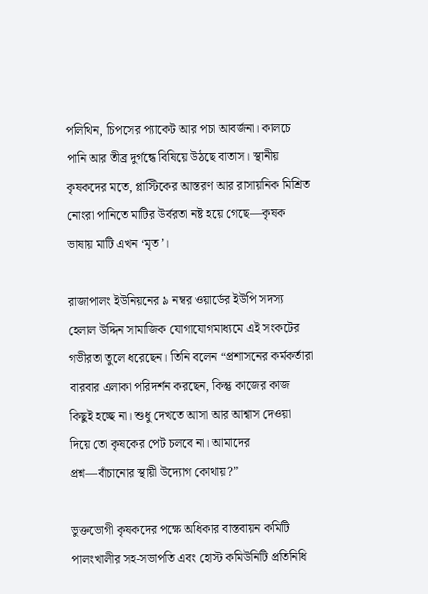পলিথিন, চিপসের প্যাকেট আর পচা আবর্জনা। কালচে পানি আর তীব্র দুর্গন্ধে বিষিয়ে উঠছে বাতাস। স্থানীয় কৃষকদের মতে, প্লাস্টিকের আস্তরণ আর রাসায়নিক মিশ্রিত নোংরা পানিতে মাটির উর্বরতা নষ্ট হয়ে গেছে—কৃষক ভাষায় মাটি এখন ‘মৃত’।

রাজাপালং ইউনিয়নের ৯ নম্বর ওয়ার্ডের ইউপি সদস্য হেলাল উদ্দিন সামাজিক যোগাযোগমাধ্যমে এই সংকটের গভীরতা তুলে ধরেছেন। তিনি বলেন “প্রশাসনের কর্মকর্তারা বারবার এলাকা পরিদর্শন করছেন, কিন্তু কাজের কাজ কিছুই হচ্ছে না। শুধু দেখতে আসা আর আশ্বাস দেওয়া দিয়ে তো কৃষকের পেট চলবে না। আমাদের প্রশ্ন—বাঁচানোর স্থায়ী উদ্যোগ কোথায়?”

ভুক্তভোগী কৃষকদের পক্ষে অধিকার বাস্তবায়ন কমিটি পালংখালীর সহ-সভাপতি এবং হোস্ট কমিউনিটি প্রতিনিধি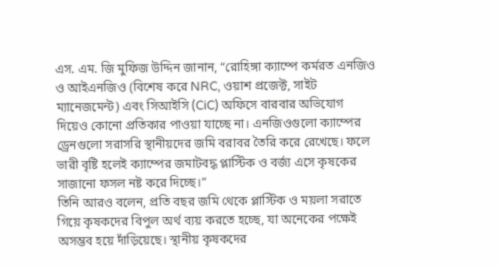এস. এম. জি মুফিজ উদ্দিন জানান, “রোহিঙ্গা ক্যাম্পে কর্মরত এনজিও ও আইএনজিও (বিশেষ করে NRC, ওয়াশ প্রজেক্ট, সাইট ম্যানেজমেন্ট) এবং সিআইসি (CiC) অফিসে বারবার অভিযোগ দিয়েও কোনো প্রতিকার পাওয়া যাচ্ছে না। এনজিওগুলো ক্যাম্পের ড্রেনগুলো সরাসরি স্থানীয়দের জমি বরাবর তৈরি করে রেখেছে। ফলে ভারী বৃষ্টি হলেই ক্যাম্পের জমাটবদ্ধ প্লাস্টিক ও বর্জ্য এসে কৃষকের সাজানো ফসল নষ্ট করে দিচ্ছে।”
তিনি আরও বলেন, প্রতি বছর জমি থেকে প্লাস্টিক ও ময়লা সরাতে গিয়ে কৃষকদের বিপুল অর্থ ব্যয় করতে হচ্ছে, যা অনেকের পক্ষেই অসম্ভব হয়ে দাঁড়িয়েছে। স্থানীয় কৃষকদের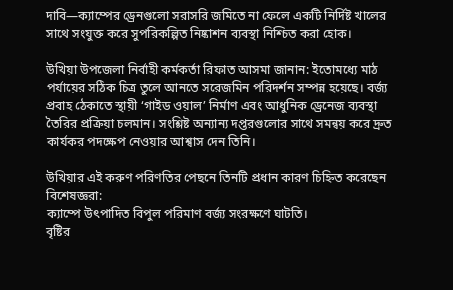দাবি—ক্যাম্পের ড্রেনগুলো সরাসরি জমিতে না ফেলে একটি নির্দিষ্ট খালের সাথে সংযুক্ত করে সুপরিকল্পিত নিষ্কাশন ব্যবস্থা নিশ্চিত করা হোক।

উখিয়া উপজেলা নির্বাহী কর্মকর্তা রিফাত আসমা জানান: ইতোমধ্যে মাঠ পর্যায়ের সঠিক চিত্র তুলে আনতে সরেজমিন পরিদর্শন সম্পন্ন হয়েছে। বর্জ্য প্রবাহ ঠেকাতে স্থায়ী ‘গাইড ওয়াল’ নির্মাণ এবং আধুনিক ড্রেনেজ ব্যবস্থা তৈরির প্রক্রিয়া চলমান। সংশ্লিষ্ট অন্যান্য দপ্তরগুলোর সাথে সমন্বয় করে দ্রুত কার্যকর পদক্ষেপ নেওয়ার আশ্বাস দেন তিনি।

উখিয়ার এই করুণ পরিণতির পেছনে তিনটি প্রধান কারণ চিহ্নিত করেছেন বিশেষজ্ঞরা:
ক্যাম্পে উৎপাদিত বিপুল পরিমাণ বর্জ্য সংরক্ষণে ঘাটতি।
বৃষ্টির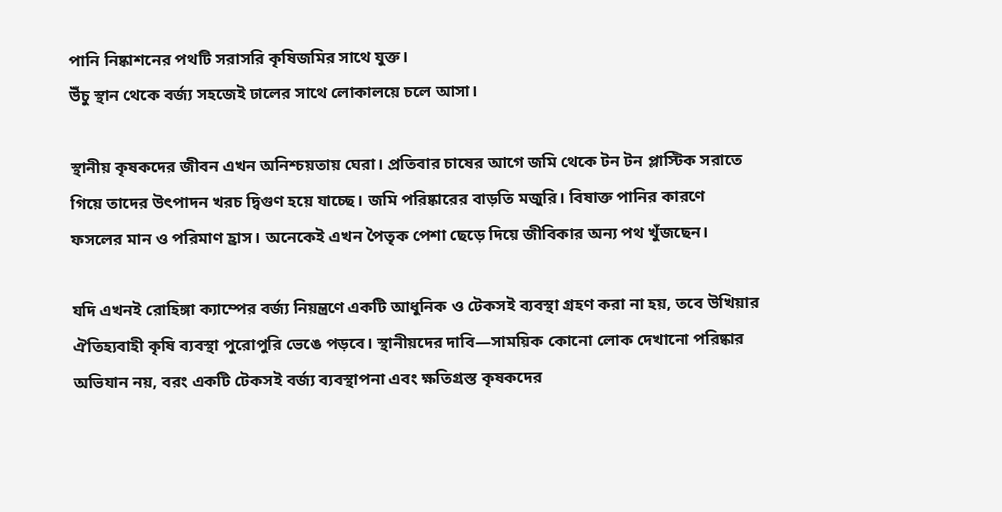পানি নিষ্কাশনের পথটি সরাসরি কৃষিজমির সাথে যুক্ত।
উঁচু স্থান থেকে বর্জ্য সহজেই ঢালের সাথে লোকালয়ে চলে আসা।

স্থানীয় কৃষকদের জীবন এখন অনিশ্চয়তায় ঘেরা। প্রতিবার চাষের আগে জমি থেকে টন টন প্লাস্টিক সরাতে গিয়ে তাদের উৎপাদন খরচ দ্বিগুণ হয়ে যাচ্ছে। জমি পরিষ্কারের বাড়তি মজুরি। বিষাক্ত পানির কারণে ফসলের মান ও পরিমাণ হ্রাস। অনেকেই এখন পৈতৃক পেশা ছেড়ে দিয়ে জীবিকার অন্য পথ খুঁজছেন।

যদি এখনই রোহিঙ্গা ক্যাম্পের বর্জ্য নিয়ন্ত্রণে একটি আধুনিক ও টেকসই ব্যবস্থা গ্রহণ করা না হয়, তবে উখিয়ার ঐতিহ্যবাহী কৃষি ব্যবস্থা পুরোপুরি ভেঙে পড়বে। স্থানীয়দের দাবি—সাময়িক কোনো লোক দেখানো পরিষ্কার অভিযান নয়, বরং একটি টেকসই বর্জ্য ব্যবস্থাপনা এবং ক্ষতিগ্রস্ত কৃষকদের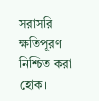সরাসরি ক্ষতিপূরণ নিশ্চিত করা হোক।